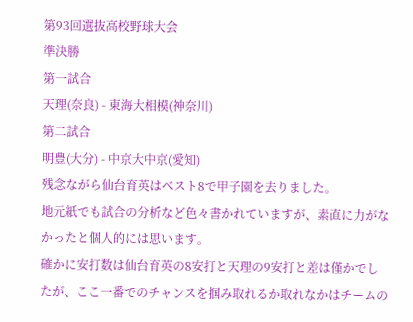第93回選抜高校野球大会
準決勝
第一試合
天理(奈良) - 東海大相模(神奈川)
第二試合
明豊(大分) - 中京大中京(愛知)
残念ながら仙台育英はベスト8で甲子園を去りました。
地元紙でも試合の分析など色々書かれていますが、素直に力がなかったと個人的には思います。
確かに安打数は仙台育英の8安打と天理の9安打と差は僅かでしたが、ここ一番でのチャンスを掴み取れるか取れなかはチームの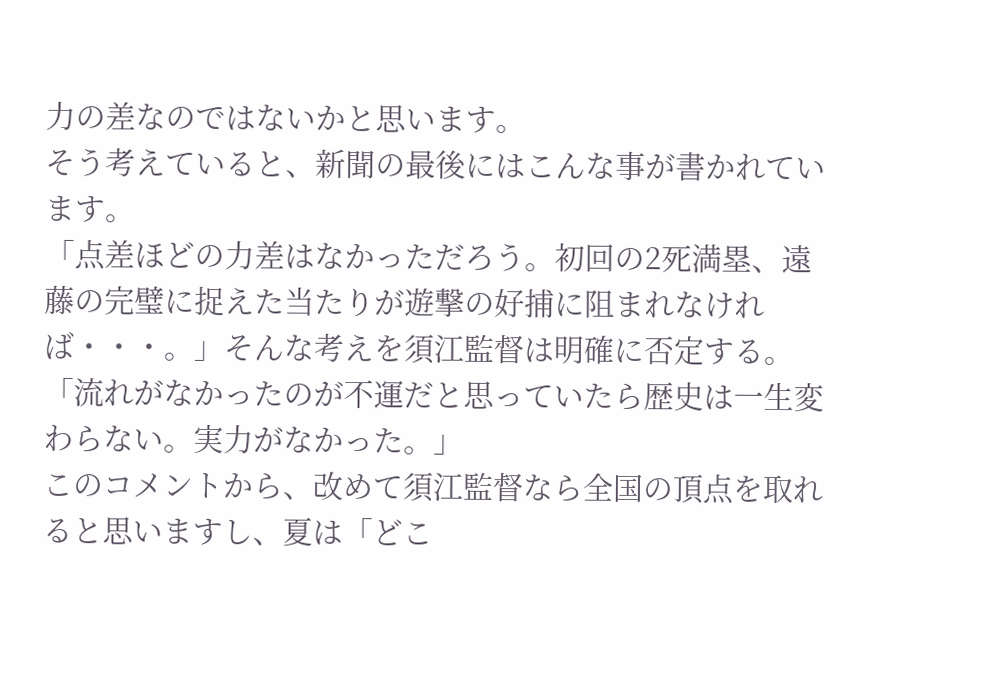力の差なのではないかと思います。
そう考えていると、新聞の最後にはこんな事が書かれています。
「点差ほどの力差はなかっただろう。初回の2死満塁、遠藤の完璧に捉えた当たりが遊撃の好捕に阻まれなければ・・・。」そんな考えを須江監督は明確に否定する。
「流れがなかったのが不運だと思っていたら歴史は一生変わらない。実力がなかった。」
このコメントから、改めて須江監督なら全国の頂点を取れると思いますし、夏は「どこ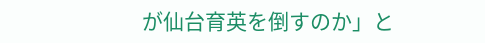が仙台育英を倒すのか」と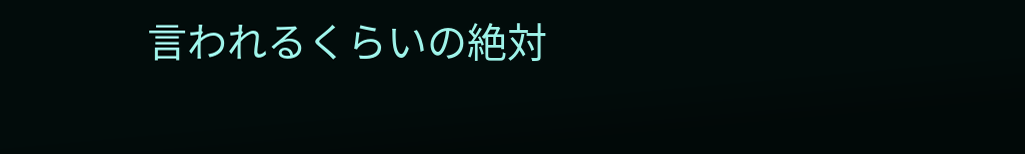言われるくらいの絶対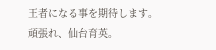王者になる事を期待します。
頑張れ、仙台育英。